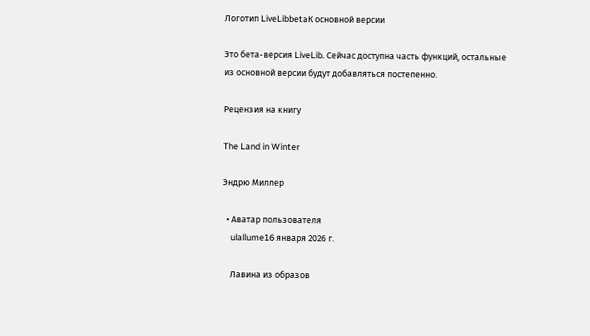Логотип LiveLibbetaК основной версии

Это бета-версия LiveLib. Сейчас доступна часть функций, остальные из основной версии будут добавляться постепенно.

Рецензия на книгу

The Land in Winter

Эндрю Миллер

  • Аватар пользователя
    ulallume16 января 2026 г.

    Лавина из образов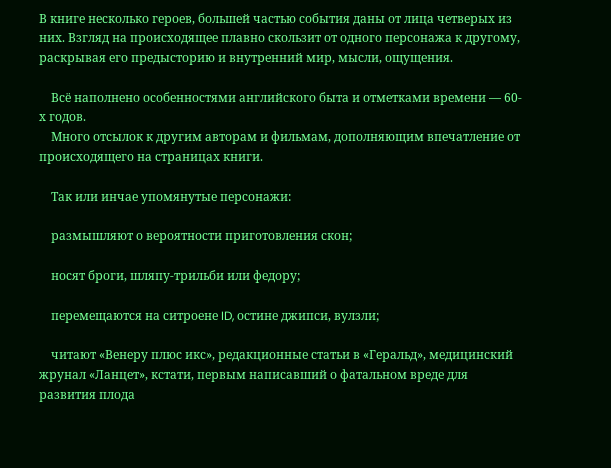В книге несколько героев, большей частью события даны от лица четверых из них. Взгляд на происходящее плавно скользит от одного персонажа к другому, раскрывая его предысторию и внутренний мир, мысли, ощущения.

    Всё наполнено особенностями английского быта и отметками времени — 60-х годов.
    Много отсылок к другим авторам и фильмам, дополняющим впечатление от происходящего на страницах книги.

    Так или инчае упомянутые персонажи:

    размышляют о вероятности приготовления скон;

    носят броги, шляпу-трильби или федору;

    перемещаются на ситроене ID, остине джипси, вулзли;

    читают «Венеру плюс икс», редакционные статьи в «Геральд», медицинский жрунал «Ланцет», кстати, первым написавший о фатальном вреде для развития плода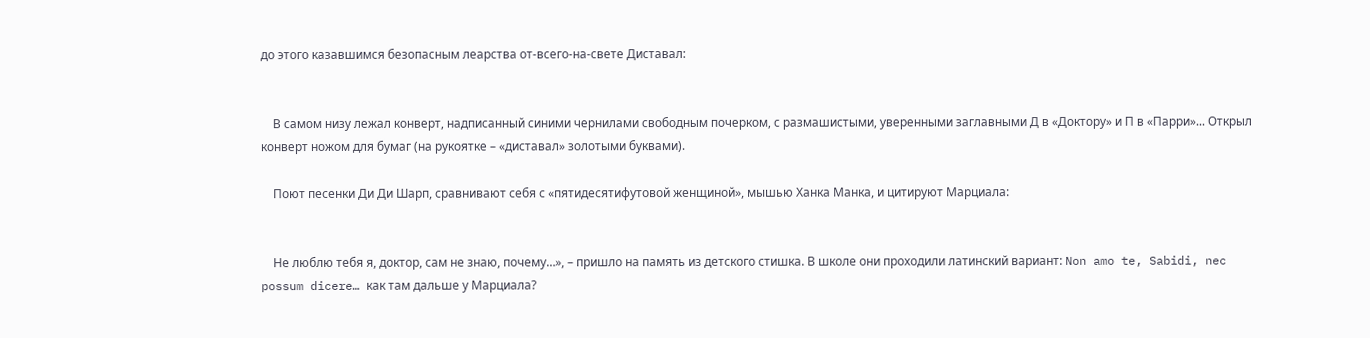до этого казавшимся безопасным леарства от-всего-на-свете Диставал:


    В самом низу лежал конверт, надписанный синими чернилами свободным почерком, с размашистыми, уверенными заглавными Д в «Доктору» и П в «Парри»... Открыл конверт ножом для бумаг (на рукоятке – «диставал» золотыми буквами).

    Поют песенки Ди Ди Шарп, сравнивают себя с «пятидесятифутовой женщиной», мышью Ханка Манка, и цитируют Марциала:


    Не люблю тебя я, доктор, сам не знаю, почему…», – пришло на память из детского стишка. В школе они проходили латинский вариант: Non amo te, Sabidi, nec possum dicere… как там дальше у Марциала?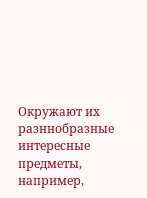Окружают их разннобразные интересные предметы, например,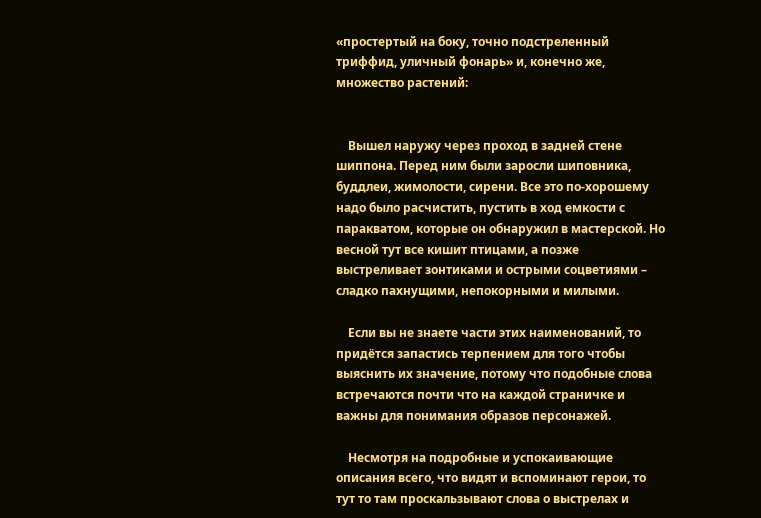«простертый на боку, точно подстреленный триффид, уличный фонарь» и, конечно же, множество растений:


    Вышел наружу через проход в задней стене шиппона. Перед ним были заросли шиповника, буддлеи, жимолости, сирени. Все это по-хорошему надо было расчистить, пустить в ход емкости с паракватом, которые он обнаружил в мастерской. Но весной тут все кишит птицами, а позже выстреливает зонтиками и острыми соцветиями – сладко пахнущими, непокорными и милыми.

    Если вы не знаете части этих наименований, то придётся запастись терпением для того чтобы выяснить их значение, потому что подобные слова встречаются почти что на каждой страничке и важны для понимания образов персонажей.

    Несмотря на подробные и успокаивающие описания всего, что видят и вспоминают герои, то тут то там проскальзывают слова о выстрелах и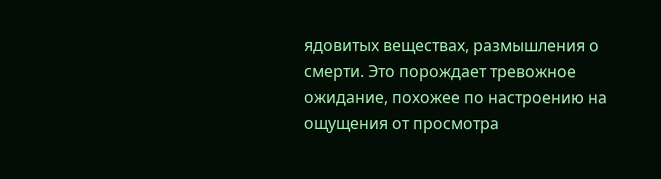ядовитых веществах, размышления о смерти. Это порождает тревожное ожидание, похожее по настроению на ощущения от просмотра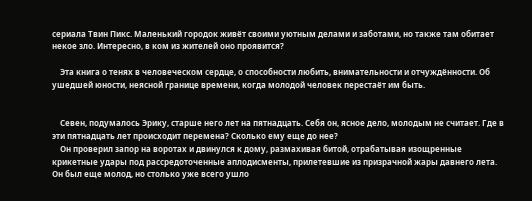сериала Твин Пикс. Маленький городок живёт своими уютным делами и заботами, но также там обитает некое зло. Интересно, в ком из жителей оно проявится?

    Эта книга о тенях в человеческом сердце, о способности любить, внимательности и отчуждённости. Об ушедшей юности, неясной границе времени, когда молодой человек перестаёт им быть.


    Севен, подумалось Эрику, старше него лет на пятнадцать. Себя он, ясное дело, молодым не считает. Где в эти пятнадцать лет происходит перемена? Сколько ему еще до нее?
    Он проверил запор на воротах и двинулся к дому, размахивая битой, отрабатывая изощренные крикетные удары под рассредоточенные аплодисменты, прилетевшие из призрачной жары давнего лета. Он был еще молод, но столько уже всего ушло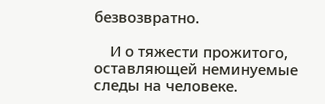безвозвратно.

    И о тяжести прожитого, оставляющей неминуемые следы на человеке.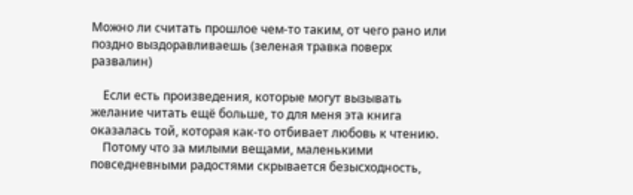Можно ли считать прошлое чем-то таким, от чего рано или поздно выздоравливаешь (зеленая травка поверх развалин)

    Если есть произведения, которые могут вызывать желание читать ещё больше, то для меня эта книга оказалась той, которая как-то отбивает любовь к чтению.
    Потому что за милыми вещами, маленькими повседневными радостями скрывается безысходность,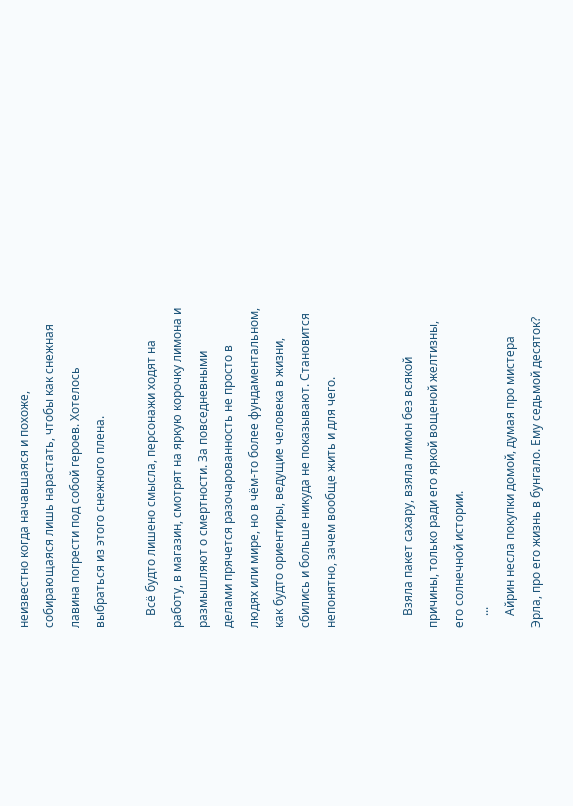неизвестно когда начавшаяся и похоже, собирающаяся лишь нарастать, чтобы как снежная лавина погрести под собой героев. Хотелось выбраться из этого снежного плена.

    Всё будто лишено смысла, персонажи ходят на работу, в магазин, смотрят на яркую корочку лимона и размышляют о смертности. За повседневными делами прячется разочарованность не просто в людях или мире, но в чём-то более фундаментальном, как будто ориентиры, ведущие человека в жизни, сбились и больше никуда не показывают. Становится непонятно, зачем вообще жить и для чего.


    Взяла пакет сахару, взяла лимон без всякой причины, только ради его яркой вощеной желтизны, его солнечной истории.
    ...
    Айрин несла покупки домой, думая про мистера Эрла, про его жизнь в бунгало. Ему седьмой десяток?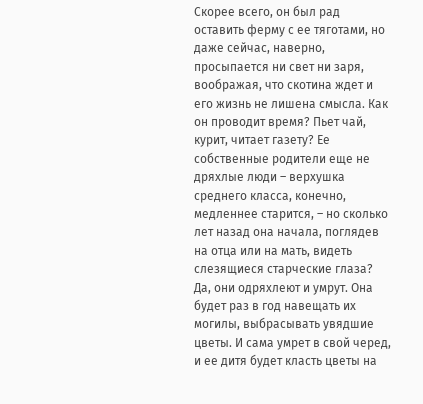Скорее всего, он был рад оставить ферму с ее тяготами, но даже сейчас, наверно, просыпается ни свет ни заря, воображая, что скотина ждет и его жизнь не лишена смысла. Как он проводит время? Пьет чай, курит, читает газету? Ее собственные родители еще не дряхлые люди – верхушка среднего класса, конечно, медленнее старится, – но сколько лет назад она начала, поглядев на отца или на мать, видеть слезящиеся старческие глаза? Да, они одряхлеют и умрут. Она будет раз в год навещать их могилы, выбрасывать увядшие цветы. И сама умрет в свой черед, и ее дитя будет класть цветы на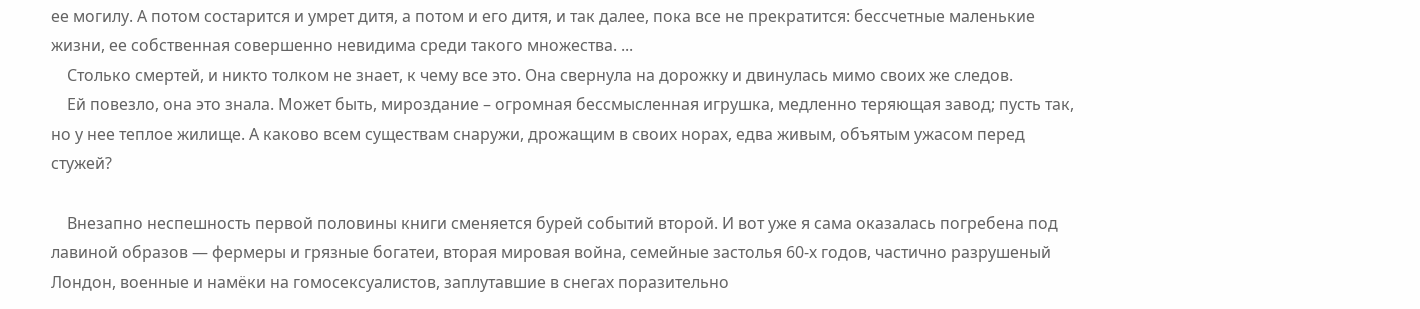ее могилу. А потом состарится и умрет дитя, а потом и его дитя, и так далее, пока все не прекратится: бессчетные маленькие жизни, ее собственная совершенно невидима среди такого множества. ...
    Столько смертей, и никто толком не знает, к чему все это. Она свернула на дорожку и двинулась мимо своих же следов.
    Ей повезло, она это знала. Может быть, мироздание – огромная бессмысленная игрушка, медленно теряющая завод; пусть так, но у нее теплое жилище. А каково всем существам снаружи, дрожащим в своих норах, едва живым, объятым ужасом перед стужей?

    Внезапно неспешность первой половины книги сменяется бурей событий второй. И вот уже я сама оказалась погребена под лавиной образов — фермеры и грязные богатеи, вторая мировая война, семейные застолья 60-х годов, частично разрушеный Лондон, военные и намёки на гомосексуалистов, заплутавшие в снегах поразительно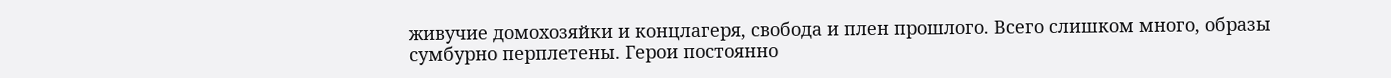живучие домохозяйки и концлагеря, свобода и плен прошлого. Всего слишком много, образы сумбурно перплетены. Герои постоянно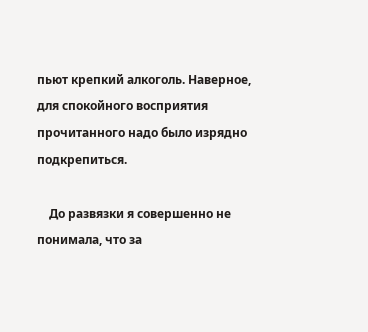пьют крепкий алкоголь. Наверное, для спокойного восприятия прочитанного надо было изрядно подкрепиться.

    До развязки я совершенно не понимала, что за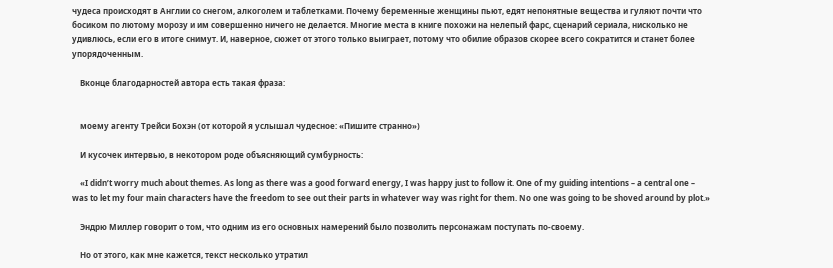чудеса происходят в Англии со снегом, алкоголем и таблетками. Почему беременные женщины пьют, едят непонятные вещества и гуляют почти что босиком по лютому морозу и им совершенно ничего не делается. Многие места в книге похожи на нелепый фарс, сценарий сериала, нисколько не удивлюсь, если его в итоге снимут. И, наверное, сюжет от этого только выиграет, потому что обилие образов скорее всего сократится и станет более упорядоченным.

    Вконце благодарностей автора есть такая фраза:


    моему агенту Трейси Бохэн (от которой я услышал чудесное: «Пишите странно»)

    И кусочек интервью, в некотором роде объясняющий сумбурность:

    «I didn’t worry much about themes. As long as there was a good forward energy, I was happy just to follow it. One of my guiding intentions – a central one – was to let my four main characters have the freedom to see out their parts in whatever way was right for them. No one was going to be shoved around by plot.»

    Эндрю Миллер говорит о том, что одним из его основных намерений было позволить персонажам поступать по-своему.

    Но от этого, как мне кажется, текст несколько утратил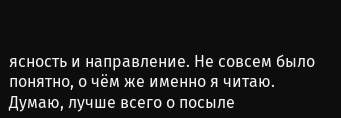ясность и направление. Не совсем было понятно, о чём же именно я читаю. Думаю, лучше всего о посыле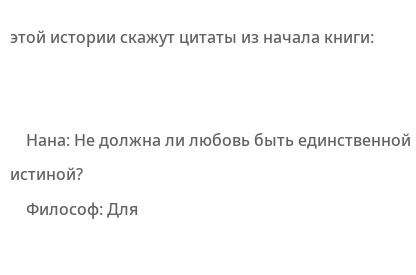этой истории скажут цитаты из начала книги:


    Нана: Не должна ли любовь быть единственной истиной?
    Философ: Для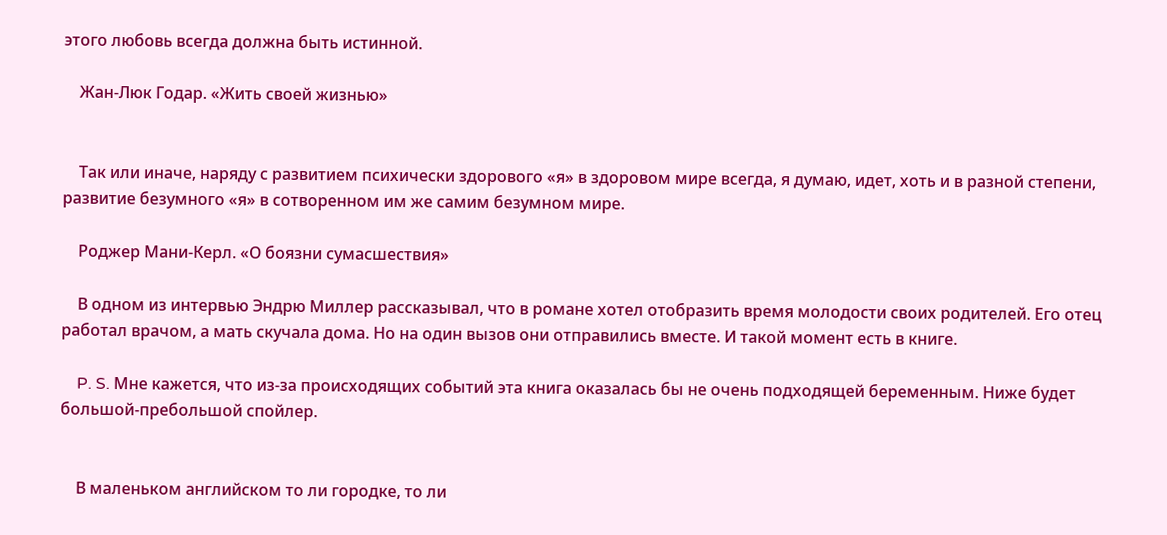этого любовь всегда должна быть истинной.

    Жан-Люк Годар. «Жить своей жизнью»


    Так или иначе, наряду с развитием психически здорового «я» в здоровом мире всегда, я думаю, идет, хоть и в разной степени, развитие безумного «я» в сотворенном им же самим безумном мире.

    Роджер Мани-Керл. «О боязни сумасшествия»

    В одном из интервью Эндрю Миллер рассказывал, что в романе хотел отобразить время молодости своих родителей. Его отец работал врачом, а мать скучала дома. Но на один вызов они отправились вместе. И такой момент есть в книге.

    P. S. Мне кажется, что из-за происходящих событий эта книга оказалась бы не очень подходящей беременным. Ниже будет большой-пребольшой спойлер.


    В маленьком английском то ли городке, то ли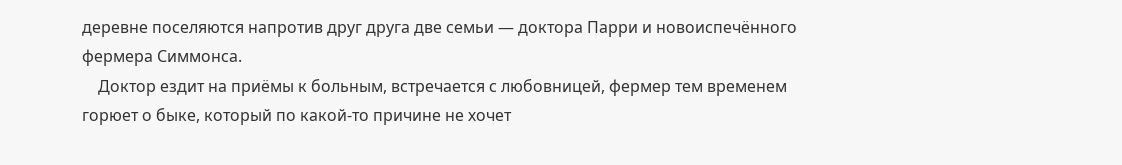деревне поселяются напротив друг друга две семьи — доктора Парри и новоиспечённого фермера Симмонса.
    Доктор ездит на приёмы к больным, встречается с любовницей, фермер тем временем горюет о быке, который по какой-то причине не хочет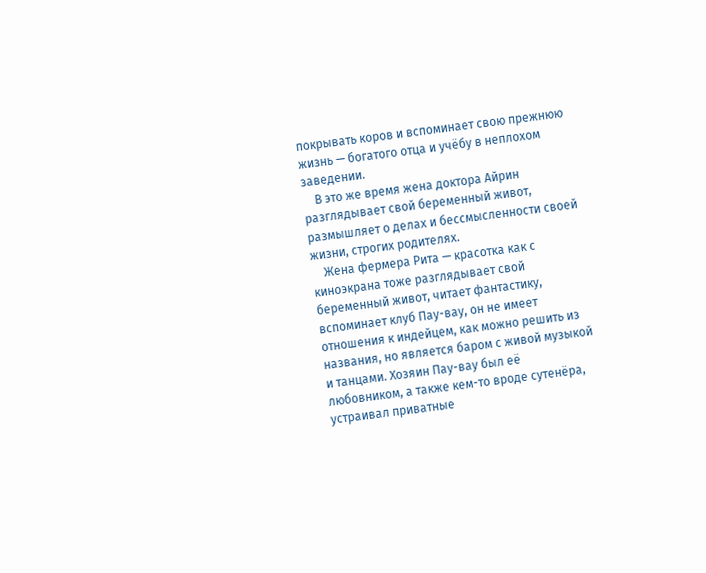покрывать коров и вспоминает свою прежнюю жизнь — богатого отца и учёбу в неплохом заведении.
    В это же время жена доктора Айрин разглядывает свой беременный живот, размышляет о делах и бессмысленности своей жизни, строгих родителях.
    Жена фермера Рита — красотка как с киноэкрана тоже разглядывает свой беременный живот, читает фантастику, вспоминает клуб Пау-вау, он не имеет отношения к индейцем, как можно решить из названия, но является баром с живой музыкой и танцами. Хозяин Пау-вау был её любовником, а также кем-то вроде сутенёра, устраивал приватные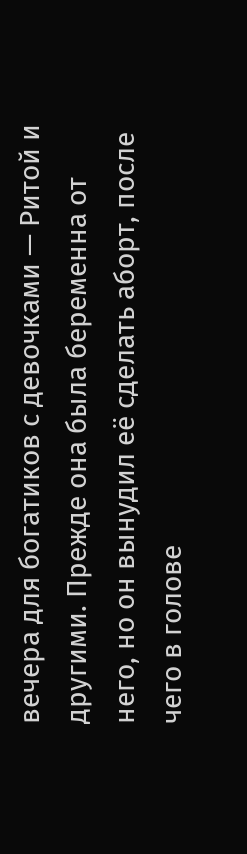вечера для богатиков с девочками — Ритой и другими. Прежде она была беременна от него, но он вынудил её сделать аборт, после чего в голове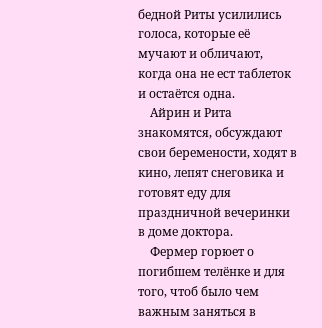бедной Риты усилились голоса, которые её мучают и обличают, когда она не ест таблеток и остаётся одна.
    Айрин и Рита знакомятся, обсуждают свои беремености, ходят в кино, лепят снеговика и готовят еду для праздничной вечеринки в доме доктора.
    Фермер горюет о погибшем телёнке и для того, чтоб было чем важным заняться в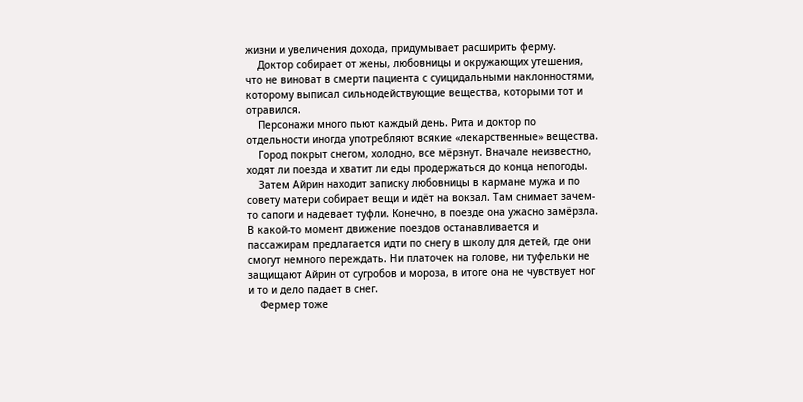жизни и увеличения дохода, придумывает расширить ферму.
    Доктор собирает от жены, любовницы и окружающих утешения, что не виноват в смерти пациента с суицидальными наклонностями, которому выписал сильнодействующие вещества, которыми тот и отравился.
    Персонажи много пьют каждый день. Рита и доктор по отдельности иногда употребляют всякие «лекарственные» вещества.
    Город покрыт снегом, холодно, все мёрзнут. Вначале неизвестно, ходят ли поезда и хватит ли еды продержаться до конца непогоды.
    Затем Айрин находит записку любовницы в кармане мужа и по совету матери собирает вещи и идёт на вокзал. Там снимает зачем-то сапоги и надевает туфли. Конечно, в поезде она ужасно замёрзла. В какой-то момент движение поездов останавливается и пассажирам предлагается идти по снегу в школу для детей, где они смогут немного переждать. Ни платочек на голове, ни туфельки не защищают Айрин от сугробов и мороза, в итоге она не чувствует ног и то и дело падает в снег.
    Фермер тоже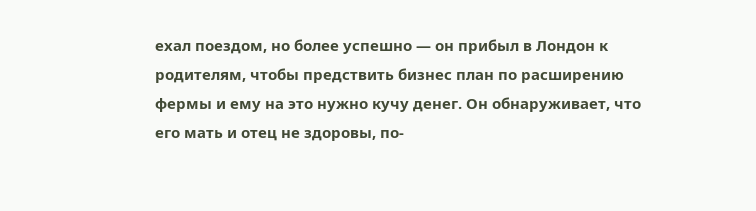ехал поездом, но более успешно — он прибыл в Лондон к родителям, чтобы предствить бизнес план по расширению фермы и ему на это нужно кучу денег. Он обнаруживает, что его мать и отец не здоровы, по-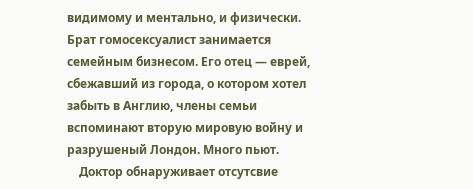видимому и ментально, и физически. Брат гомосексуалист занимается семейным бизнесом. Его отец — еврей, сбежавший из города, о котором хотел забыть в Англию, члены семьи вспоминают вторую мировую войну и разрушеный Лондон. Много пьют.
    Доктор обнаруживает отсутсвие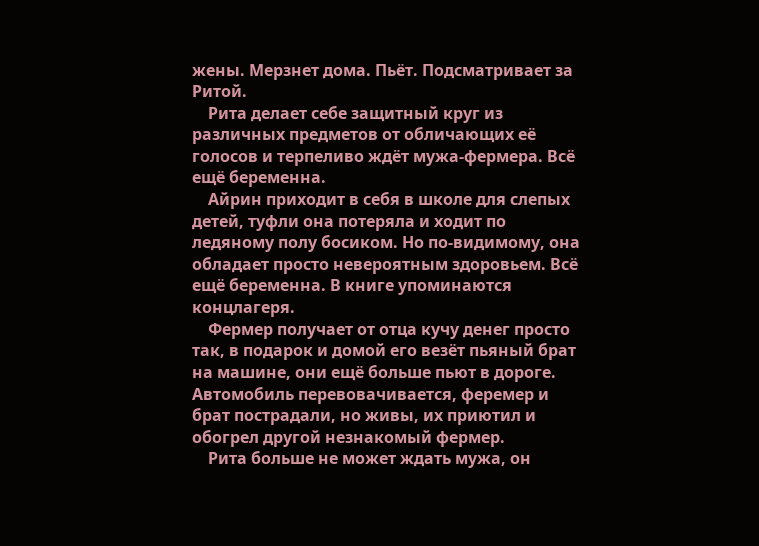жены. Мерзнет дома. Пьёт. Подсматривает за Ритой.
    Рита делает себе защитный круг из различных предметов от обличающих её голосов и терпеливо ждёт мужа-фермера. Всё ещё беременна.
    Айрин приходит в себя в школе для слепых детей, туфли она потеряла и ходит по ледяному полу босиком. Но по-видимому, она обладает просто невероятным здоровьем. Всё ещё беременна. В книге упоминаются концлагеря.
    Фермер получает от отца кучу денег просто так, в подарок и домой его везёт пьяный брат на машине, они ещё больше пьют в дороге. Автомобиль перевовачивается, феремер и брат пострадали, но живы, их приютил и обогрел другой незнакомый фермер.
    Рита больше не может ждать мужа, он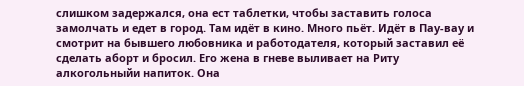слишком задержался, она ест таблетки, чтобы заставить голоса замолчать и едет в город. Там идёт в кино. Много пьёт. Идёт в Пау-вау и смотрит на бывшего любовника и работодателя, который заставил её сделать аборт и бросил. Его жена в гневе выливает на Риту алкогольныйи напиток. Она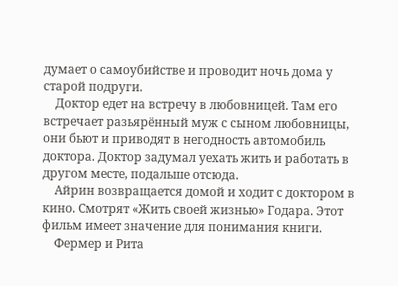думает о самоубийстве и проводит ночь дома у старой подруги.
    Доктор едет на встречу в любовницей. Там его встречает разьярённый муж с сыном любовницы, они бьют и приводят в негодность автомобиль доктора. Доктор задумал уехать жить и работать в другом месте, подальше отсюда.
    Айрин возвращается домой и ходит с доктором в кино. Смотрят «Жить своей жизнью» Годара. Этот фильм имеет значение для понимания книги.
    Фермер и Рита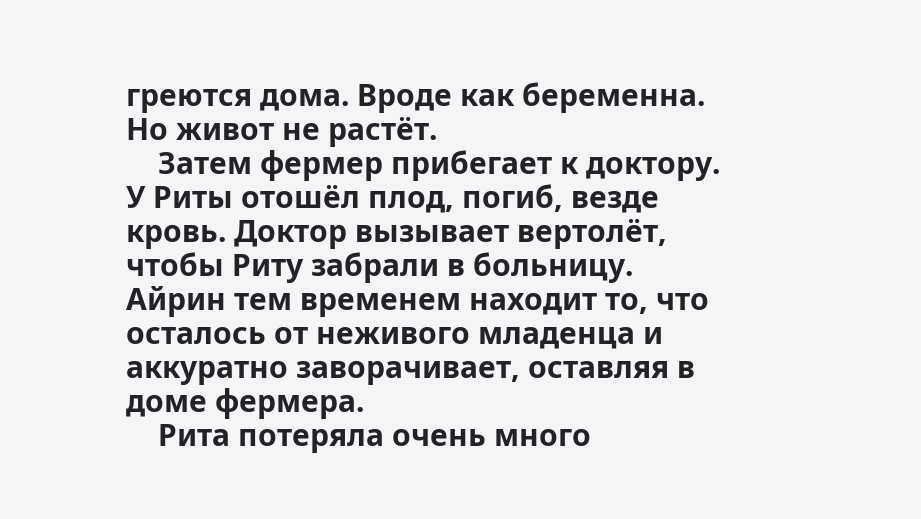греются дома. Вроде как беременна. Но живот не растёт.
    Затем фермер прибегает к доктору. У Риты отошёл плод, погиб, везде кровь. Доктор вызывает вертолёт, чтобы Риту забрали в больницу. Айрин тем временем находит то, что осталось от неживого младенца и аккуратно заворачивает, оставляя в доме фермера.
    Рита потеряла очень много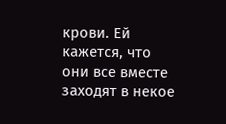крови. Ей кажется, что они все вместе заходят в некое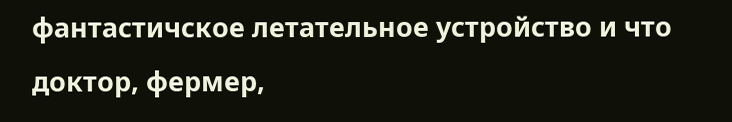фантастичское летательное устройство и что доктор, фермер,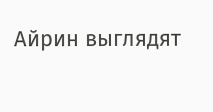Айрин выглядят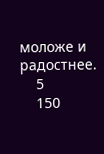моложе и радостнее.
    5
    150